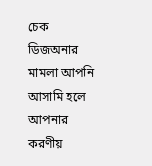চেক ডিজঅনার মামলা আপনি আসামি হলে আপনার করণীয়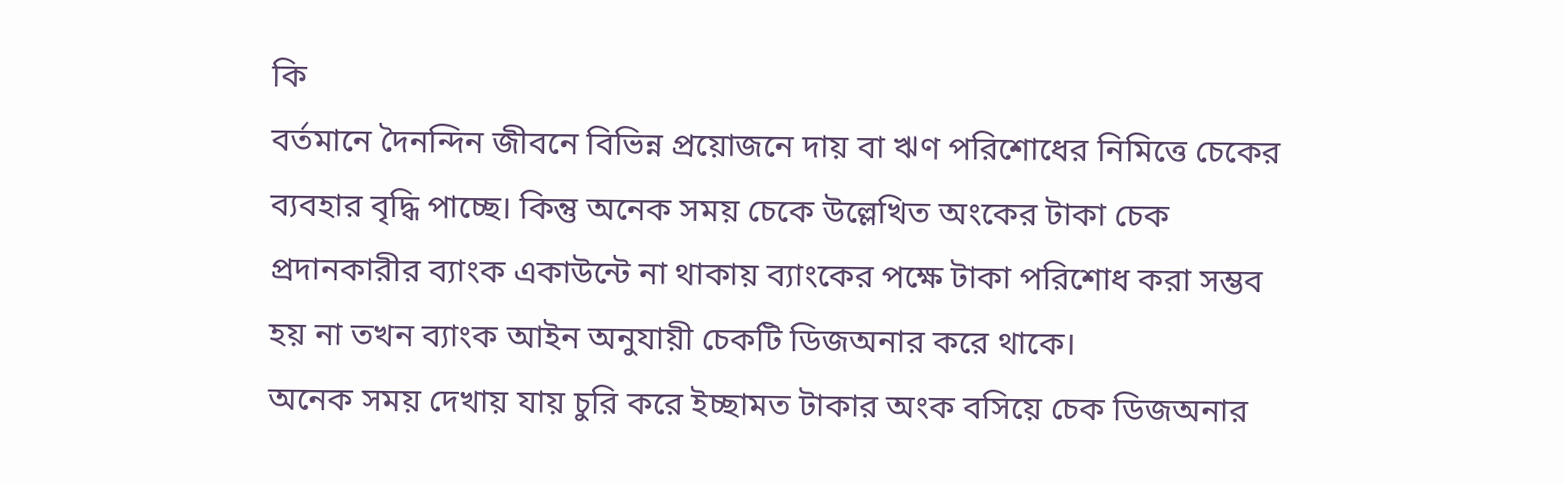কি
বর্তমানে দৈনন্দিন জীবনে বিভিন্ন প্রয়োজনে দায় বা ঋণ পরিশোধের নিমিত্তে চেকের ব্যবহার বৃদ্ধি পাচ্ছে। কিন্তু অনেক সময় চেকে উল্লেখিত অংকের টাকা চেক প্রদানকারীর ব্যাংক একাউন্টে না থাকায় ব্যাংকের পক্ষে টাকা পরিশোধ করা সম্ভব হয় না তখন ব্যাংক আইন অনুযায়ী চেকটি ডিজঅনার করে থাকে।
অনেক সময় দেখায় যায় চুরি করে ইচ্ছামত টাকার অংক বসিয়ে চেক ডিজঅনার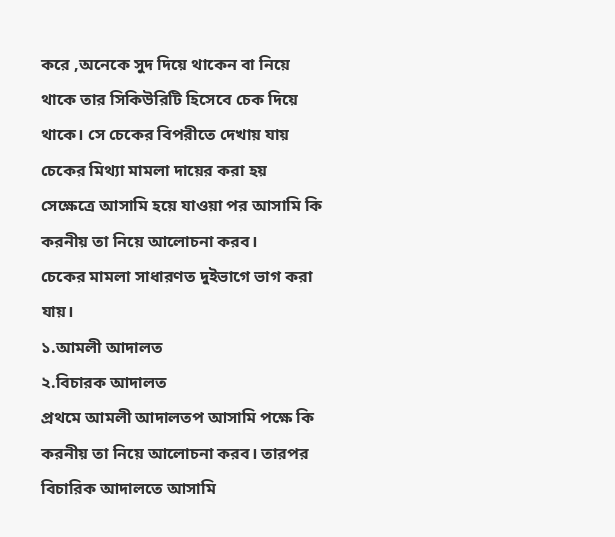করে ,অনেকে সুদ দিয়ে থাকেন বা নিয়ে থাকে তার সিকিউরিটি হিসেবে চেক দিয়ে থাকে। সে চেকের বিপরীতে দেখায় যায় চেকের মিথ্যা মামলা দায়ের করা হয় সেক্ষেত্রে আসামি হয়ে যাওয়া পর আসামি কি করনীয় তা নিয়ে আলোচনা করব।
চেকের মামলা সাধারণত দুইভাগে ভাগ করা যায়।
১.আমলী আদালত
২.বিচারক আদালত
প্রথমে আমলী আদালতপ আসামি পক্ষে কি করনীয় তা নিয়ে আলোচনা করব। তারপর
বিচারিক আদালতে আসামি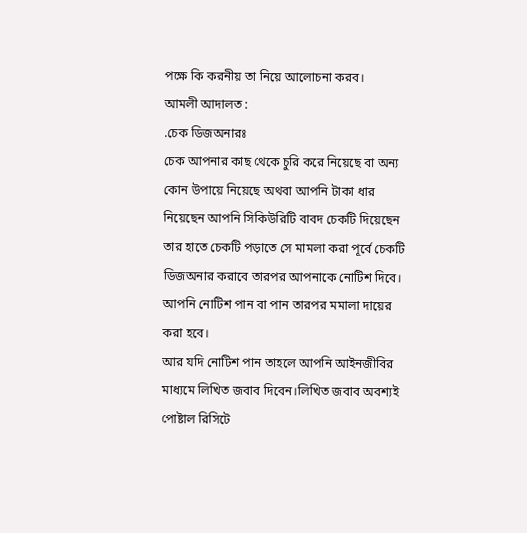পক্ষে কি করনীয় তা নিয়ে আলোচনা করব।
আমলী আদালত :
.চেক ডিজঅনারঃ
চেক আপনার কাছ থেকে চুরি করে নিয়েছে বা অন্য কোন উপায়ে নিয়েছে অথবা আপনি টাকা ধার নিয়েছেন আপনি সিকিউরিটি বাবদ চেকটি দিয়েছেন তার হাতে চেকটি পড়াতে সে মামলা করা পূর্বে চেকটি ডিজঅনার করাবে তারপর আপনাকে নোটিশ দিবে। আপনি নোটিশ পান বা পান তারপর মমালা দায়ের করা হবে।
আর যদি নোটিশ পান তাহলে আপনি আইনজীবির মাধ্যমে লিখিত জবাব দিবেন।লিখিত জবাব অবশ্যই পোষ্টাল রিসিটে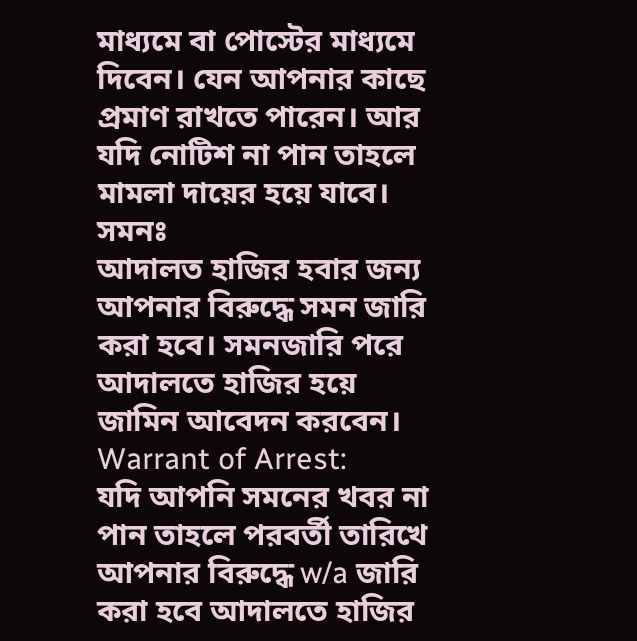মাধ্যমে বা পোস্টের মাধ্যমে দিবেন। যেন আপনার কাছে প্রমাণ রাখতে পারেন। আর যদি নোটিশ না পান তাহলে মামলা দায়ের হয়ে যাবে।
সমনঃ
আদালত হাজির হবার জন্য আপনার বিরুদ্ধে সমন জারি করা হবে। সমনজারি পরে আদালতে হাজির হয়ে জামিন আবেদন করবেন।
Warrant of Arrest:
যদি আপনি সমনের খবর না পান তাহলে পরবর্তী তারিখে আপনার বিরুদ্ধে w/a জারি করা হবে আদালতে হাজির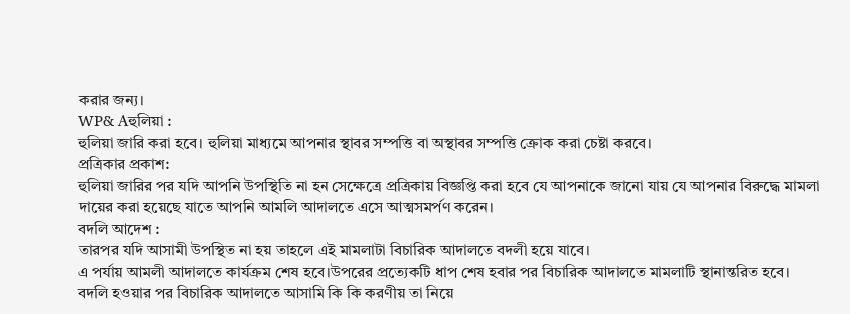করার জন্য।
WP& Aহুলিয়া :
হুলিয়া জারি করা হবে। হুলিয়া মাধ্যমে আপনার স্থাবর সম্পত্তি বা অস্থাবর সম্পত্তি ক্রোক করা চেষ্টা করবে।
প্রত্রিকার প্রকাশ:
হুলিয়া জারির পর যদি আপনি উপস্থিতি না হন সেক্ষেত্রে প্রত্রিকায় বিজ্ঞপ্তি করা হবে যে আপনাকে জানো যায় যে আপনার বিরুদ্ধে মামলা দায়ের করা হয়েছে যাতে আপনি আমলি আদালতে এসে আত্মসমর্পণ করেন।
বদলি আদেশ :
তারপর যদি আসামী উপস্থিত না হয় তাহলে এই মামলাটা বিচারিক আদালতে বদলী হয়ে যাবে।
এ পর্যায় আমলী আদালতে কার্যক্রম শেষ হবে।উপরের প্রত্যেকটি ধাপ শেষ হবার পর বিচারিক আদালতে মামলাটি স্থানান্তরিত হবে।
বদলি হওয়ার পর বিচারিক আদালতে আসামি কি কি করণীয় তা নিয়ে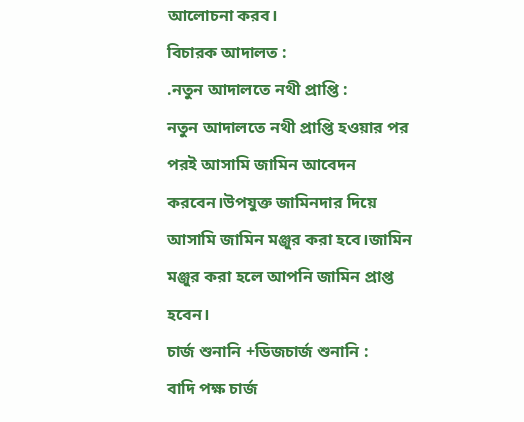আলোচনা করব।
বিচারক আদালত :
.নতুন আদালতে নথী প্রাপ্তি :
নতুন আদালতে নথী প্রাপ্তি হওয়ার পর পরই আসামি জামিন আবেদন করবেন।উপযুক্ত জামিনদার দিয়ে আসামি জামিন মঞ্জুর করা হবে।জামিন মঞ্জুর করা হলে আপনি জামিন প্রাপ্ত হবেন।
চার্জ শুনানি +ডিজচার্জ শুনানি :
বাদি পক্ষ চার্জ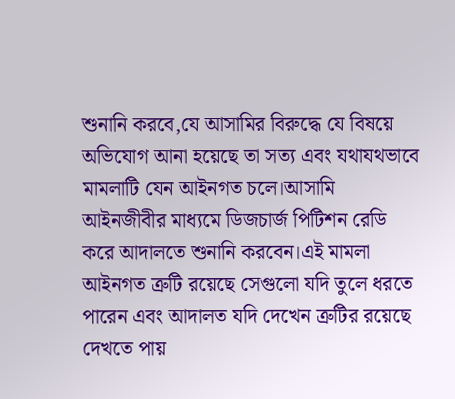শুনানি করবে,যে আসামির বিরুদ্ধে যে বিষয়ে অভিযোগ আনা হয়েছে তা সত্য এবং যথাযথভাবে মামলাটি যেন আইনগত চলে।আসামি আইনজীবীর মাধ্যমে ডিজচার্জ পিটিশন রেডি করে আদালতে শুনানি করবেন।এই মামলা আইনগত ত্রুটি রয়েছে সেগুলো যদি তুলে ধরতে পারেন এবং আদালত যদি দেখেন ত্রুটির রয়েছে দেখতে পায়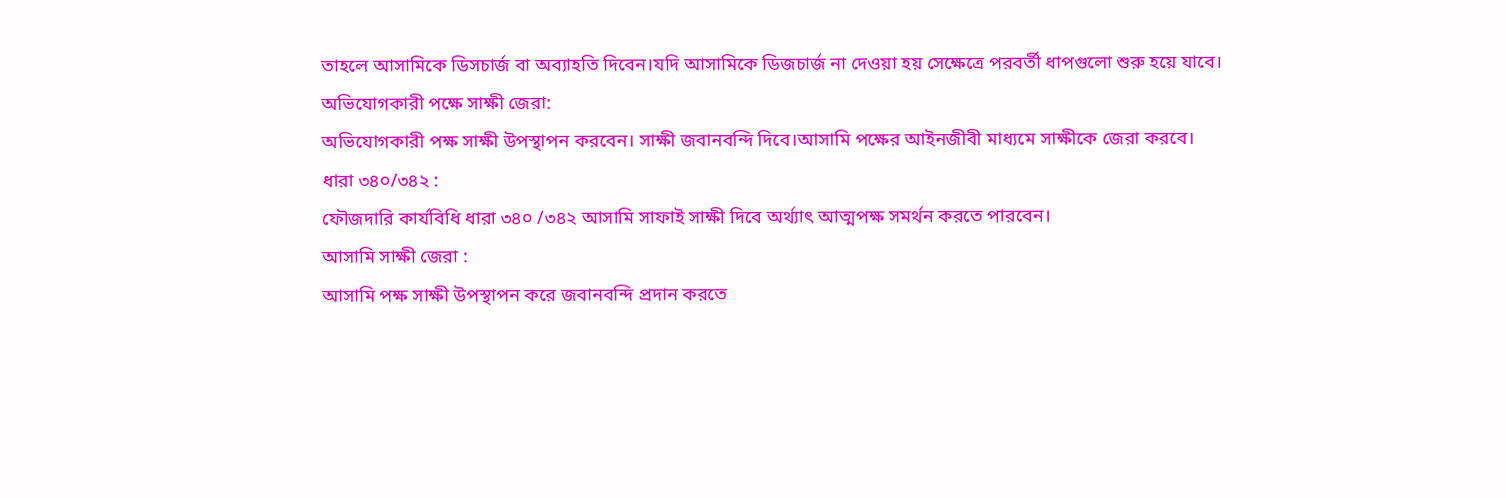তাহলে আসামিকে ডিসচার্জ বা অব্যাহতি দিবেন।যদি আসামিকে ডিজচার্জ না দেওয়া হয় সেক্ষেত্রে পরবর্তী ধাপগুলো শুরু হয়ে যাবে।
অভিযোগকারী পক্ষে সাক্ষী জেরা:
অভিযোগকারী পক্ষ সাক্ষী উপস্থাপন করবেন। সাক্ষী জবানবন্দি দিবে।আসামি পক্ষের আইনজীবী মাধ্যমে সাক্ষীকে জেরা করবে।
ধারা ৩৪০/৩৪২ :
ফৌজদারি কার্যবিধি ধারা ৩৪০ /৩৪২ আসামি সাফাই সাক্ষী দিবে অর্থ্যাৎ আত্মপক্ষ সমর্থন করতে পারবেন।
আসামি সাক্ষী জেরা :
আসামি পক্ষ সাক্ষী উপস্থাপন করে জবানবন্দি প্রদান করতে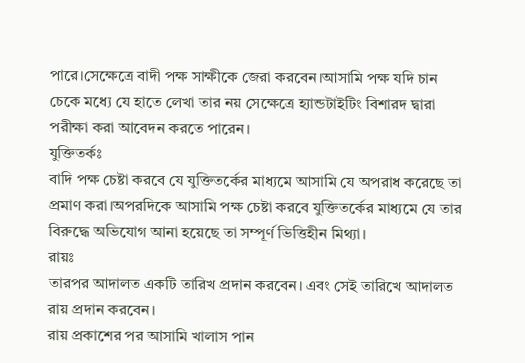পারে।সেক্ষেত্রে বাদী পক্ষ সাক্ষীকে জেরা করবেন।আসামি পক্ষ যদি চান চেকে মধ্যে যে হাতে লেখা তার নয় সেক্ষেত্রে হ্যান্ডটাইটিং বিশারদ দ্বারা পরীক্ষা করা আবেদন করতে পারেন।
যুক্তিতর্কঃ
বাদি পক্ষ চেষ্টা করবে যে যুক্তিতর্কের মাধ্যমে আসামি যে অপরাধ করেছে তা প্রমাণ করা।অপরদিকে আসামি পক্ষ চেষ্টা করবে যুক্তিতর্কের মাধ্যমে যে তার বিরুদ্ধে অভিযোগ আনা হয়েছে তা সম্পূর্ণ ভিত্তিহীন মিথ্যা।
রায়ঃ
তারপর আদালত একটি তারিখ প্রদান করবেন। এবং সেই তারিখে আদালত রায় প্রদান করবেন।
রায় প্রকাশের পর আসামি খালাস পান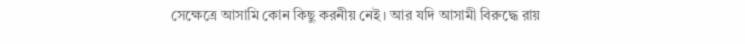সেক্ষেত্রে আসামি কোন কিছু করনীয় নেই। আর যদি আসামী বিরুদ্ধে রায়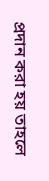প্রদান করা হয় তাহলে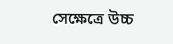সেক্ষেত্রে উচ্চ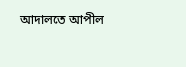আদালতে আপীল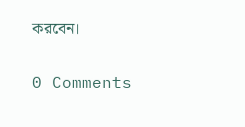করবেন।

0 Comments